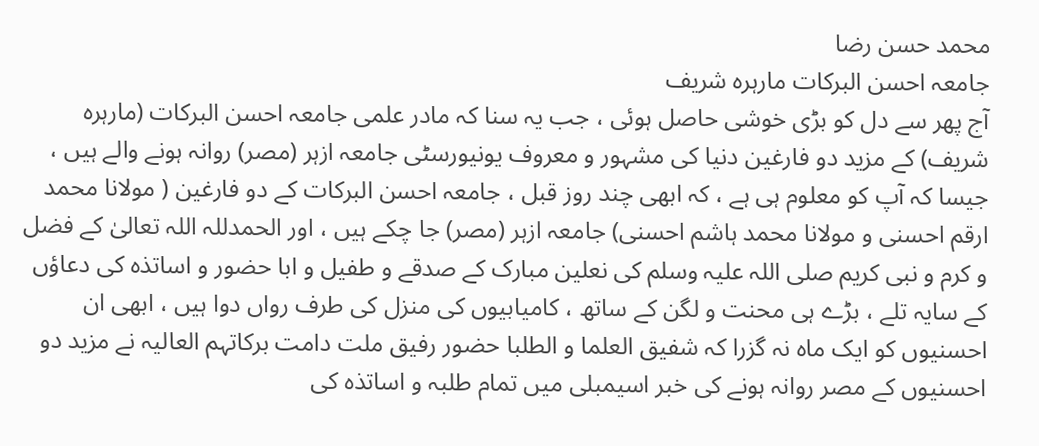محمد حسن رضا
جامعہ احسن البرکات مارہرہ شریف
آج پھر سے دل کو بڑی خوشی حاصل ہوئی ، جب یہ سنا کہ مادر علمی جامعہ احسن البرکات (مارہرہ شریف) کے مزید دو فارغین دنیا کی مشہور و معروف یونیورسٹی جامعہ ازہر (مصر) روانہ ہونے والے ہیں ، جیسا کہ آپ کو معلوم ہی ہے ، کہ ابھی چند روز قبل ، جامعہ احسن البرکات کے دو فارغین ( مولانا محمد ارقم احسنی و مولانا محمد ہاشم احسنی) جامعہ ازہر (مصر) جا چکے ہیں ، اور الحمدللہ اللہ تعالیٰ کے فضل و کرم و نبی کریم صلی اللہ علیہ وسلم کی نعلین مبارک کے صدقے و طفیل و ابا حضور و اساتذہ کی دعاؤں کے سایہ تلے ، بڑے ہی محنت و لگن کے ساتھ ، کامیابیوں کی منزل کی طرف رواں دوا ہیں ، ابھی ان احسنیوں کو ایک ماہ نہ گزرا کہ شفیق العلما و الطلبا حضور رفیق ملت دامت برکاتہم العالیہ نے مزید دو احسنیوں کے مصر روانہ ہونے کی خبر اسیمبلی میں تمام طلبہ و اساتذہ کی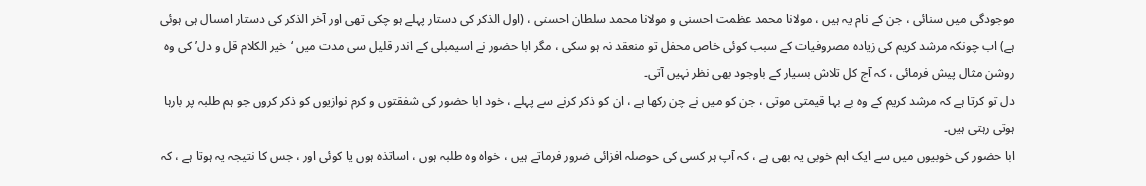موجودگی میں سنائی ، جن کے نام یہ ہیں ، مولانا محمد عظمت احسنی و مولانا محمد سلطان احسنی ، (اول الذکر کی دستار پہلے ہو چکی تھی اور آخر الذکر کی دستار امسال ہی ہوئی ہے) اب چونکہ مرشد کریم کی زیادہ مصروفیات کے سبب کوئی خاص محفل تو منعقد نہ ہو سکی ، مگر ابا حضور نے اسیمبلی کے اندر قلیل سی مدت میں ‘خیر الکلام قل و دل’ کی وہ روشن مثال پیش فرمائی ، کہ آج کل تلاش بسیار کے باوجود بھی نظر نہیں آتی۔
دل تو کرتا ہے کہ مرشد کریم کے وہ بے بہا قیمتی موتی ، جن کو میں نے چن رکھا ہے ، ان کو ذکر کرنے سے پہلے ، خود ابا حضور کی شفقتوں و کرم نوازیوں کو ذکر کروں جو ہم طلبہ پر بارہا ہوتی رہتی ہیں۔
ابا حضور کی خوبیوں میں سے ایک اہم خوبی یہ بھی ہے ، کہ آپ ہر کسی کی حوصلہ افزائی ضرور فرماتے ہیں ، خواہ وہ طلبہ ہوں ، اساتذہ ہوں یا کوئی اور ، جس کا نتیجہ یہ ہوتا ہے ، کہ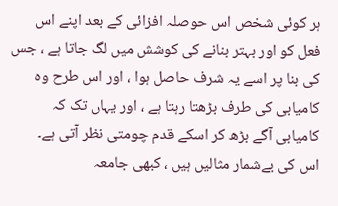ہر کوئی شخص اس حوصلہ افزائی کے بعد اپنے اس فعل کو اور بہتر بنانے کی کوشش میں لگ جاتا ہے ، جس کی بنا پر اسے یہ شرف حاصل ہوا ، اور اس طرح وہ کامیابی کی طرف بڑھتا رہتا ہے ، اور یہاں تک کہ کامیابی آگے بڑھ کر اسکے قدم چومتی نظر آتی ہے۔
اس کی بےشمار مثالیں ہیں ، کبھی جامعہ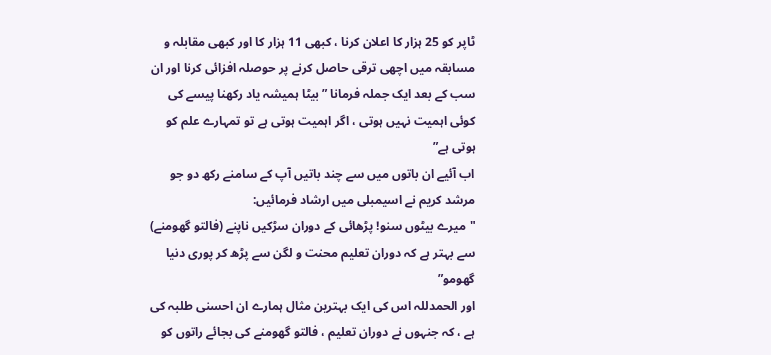ٹاپر کو 25 ہزار کا اعلان کرنا ، کبھی 11 ہزار کا اور کبھی مقابلہ و مسابقہ میں اچھی ترقی حاصل کرنے پر حوصلہ افزائی کرنا اور ان سب کے بعد ایک جملہ فرمانا ” بیٹا ہمیشہ یاد رکھنا پیسے کی کوئی اہمیت نہیں ہوتی ، اگر اہمیت ہوتی ہے تو تمہارے علم کو ہوتی ہے”
اب آئیے ان باتوں میں سے چند باتیں آپ کے سامنے رکھ دو جو مرشد کریم نے اسیمبلی میں ارشاد فرمائیں:
"میرے بیٹوں سنو! پڑھائی کے دوران سڑکیں ناپنے (فالتو گھومنے) سے بہتر ہے کہ دوران تعلیم محنت و لگن سے پڑھ کر پوری دنیا گھومو”
اور الحمدللہ اس کی ایک بہترین مثال ہمارے ان احسنی طلبہ کی ہے ، کہ جنہوں نے دوران تعلیم ، فالتو گھومنے کی بجائے راتوں کو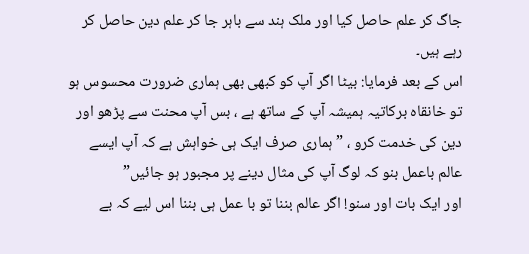جاگ کر علم حاصل کیا اور ملک ہند سے باہر جا کر علم دین حاصل کر رہے ہیں۔
اس کے بعد فرمایا: بیٹا اگر آپ کو کبھی بھی ہماری ضرورت محسوس ہو تو خانقاہ برکاتیہ ہمیشہ آپ کے ساتھ ہے ، بس آپ محنت سے پڑھو اور دین کی خدمت کرو ، ” ہماری صرف ایک ہی خواہش ہے کہ آپ ایسے عالم باعمل بنو کہ لوگ آپ کی مثال دینے پر مجبور ہو جائیں”
اور ایک بات اور سنو! اگر عالم بننا تو با عمل ہی بننا اس لیے کہ بے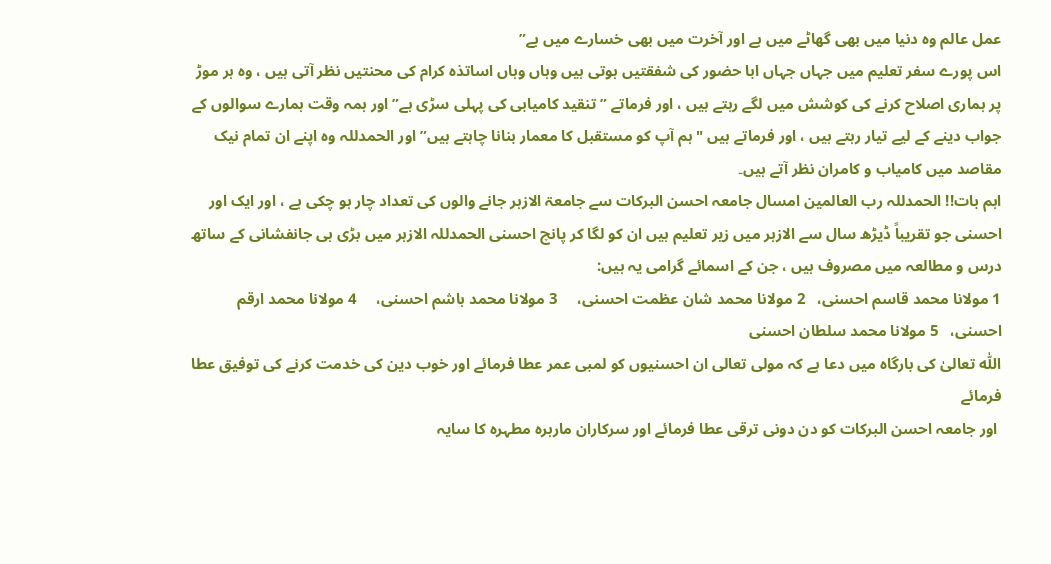عمل عالم وہ دنیا میں بھی گھاٹے میں ہے اور آخرت میں بھی خسارے میں ہے”
اس پورے سفر تعلیم میں جہاں جہاں ابا حضور کی شفقتیں ہوتی ہیں وہاں وہاں اساتذہ کرام کی محنتیں نظر آتی ہیں ، وہ ہر موڑ پر ہماری اصلاح کرنے کی کوشش میں لگے رہتے ہیں ، اور فرماتے ” تنقید کامیابی کی پہلی سڑی ہے” اور ہمہ وقت ہمارے سوالوں کے جواب دینے کے لیے تیار رہتے ہیں ، اور فرماتے ہیں "ہم آپ کو مستقبل کا معمار بنانا چاہتے ہیں” اور الحمدللہ وہ اپنے ان تمام نیک مقاصد میں کامیاب و کامران نظر آتے ہیں۔
اہم بات!! الحمدللہ رب العالمین امسال جامعہ احسن البرکات سے جامعۃ الازہر جانے والوں کی تعداد چار ہو چکی ہے ، اور ایک اور احسنی جو تقریباً ڈیڑھ سال سے الازہر میں زیر تعلیم ہیں ان کو لگا کر پانچ احسنی الحمدللہ الازہر میں بڑی ہی جانفشانی کے ساتھ درس و مطالعہ میں مصروف ہیں ، جن کے اسمائے گرامی یہ ہیں:
1 مولانا محمد قاسم احسنی،   2 مولانا محمد شان عظمت احسنی،     3 مولانا محمد ہاشم احسنی،     4 مولانا محمد ارقم احسنی،   5 مولانا محمد سلطان احسنی
اللّٰہ تعالیٰ کی بارگاہ میں دعا ہے کہ مولی تعالی ان احسنیوں کو لمبی عمر عطا فرمائے اور خوب دین کی خدمت کرنے کی توفیق عطا فرمائے
 اور جامعہ احسن البرکات کو دن دونی ترقی عطا فرمائے اور سرکاران مارہرہ مطہرہ کا سایہ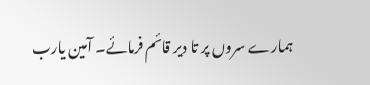ہمارے سروں پر تا دیر قائم فرمائے۔ آمین یارب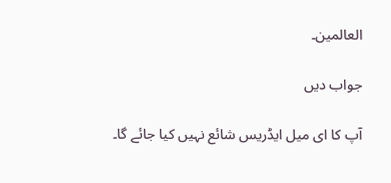العالمین۔

جواب دیں

آپ کا ای میل ایڈریس شائع نہیں کیا جائے گا۔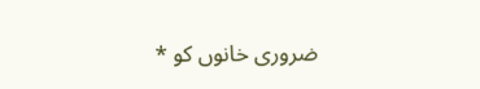ضروری خانوں کو *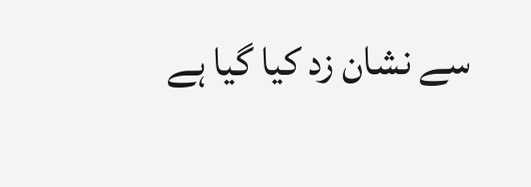سے نشان زد کیا گیا ہے